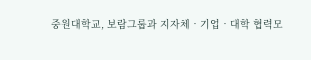중원대학교, 보람그룹과 지자체‧기업‧대학 협력모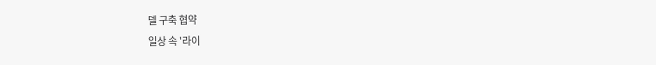델 구축 협약
일상 속 '라이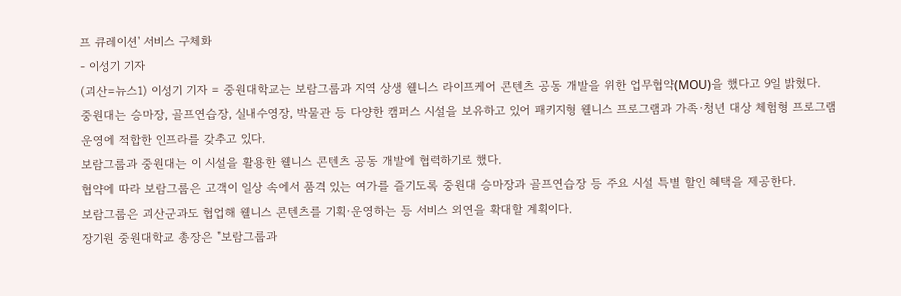프 큐레이션' 서비스 구체화
- 이성기 기자
(괴산=뉴스1) 이성기 기자 = 중원대학교는 보람그룹과 지역 상생 웰니스 라이프케어 콘텐츠 공동 개발을 위한 업무협약(MOU)을 했다고 9일 밝혔다.
중원대는 승마장, 골프연습장, 실내수영장, 박물관 등 다양한 캠퍼스 시설을 보유하고 있어 패키지형 웰니스 프로그램과 가족·청년 대상 체험형 프로그램 운영에 적합한 인프라를 갖추고 있다.
보람그룹과 중원대는 이 시설을 활용한 웰니스 콘텐츠 공동 개발에 협력하기로 했다.
협약에 따라 보람그룹은 고객이 일상 속에서 품격 있는 여가를 즐기도록 중원대 승마장과 골프연습장 등 주요 시설 특별 할인 혜택을 제공한다.
보람그룹은 괴산군과도 협업해 웰니스 콘텐츠를 기획·운영하는 등 서비스 외연을 확대할 계획이다.
장기원 중원대학교 총장은 "보람그룹과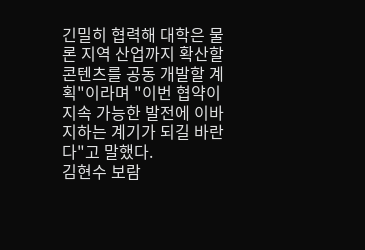긴밀히 협력해 대학은 물론 지역 산업까지 확산할 콘텐츠를 공동 개발할 계획"이라며 "이번 협약이 지속 가능한 발전에 이바지하는 계기가 되길 바란다"고 말했다.
김현수 보람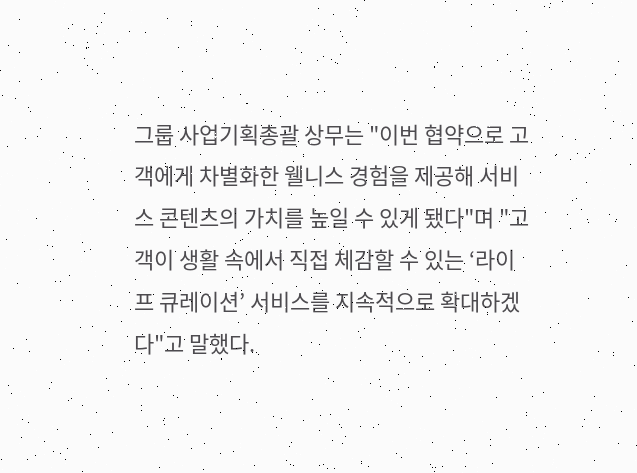그룹 사업기획총괄 상무는 "이번 협약으로 고객에게 차별화한 웰니스 경험을 제공해 서비스 콘텐츠의 가치를 높일 수 있게 됐다"며 "고객이 생활 속에서 직접 체감할 수 있는 ‘라이프 큐레이션’ 서비스를 지속적으로 확대하겠다"고 말했다.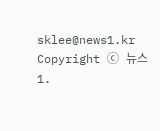sklee@news1.kr
Copyright ⓒ 뉴스1.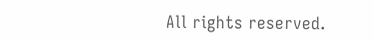All rights reserved.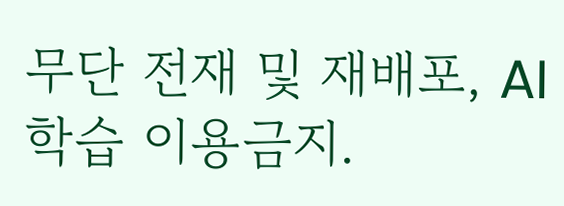무단 전재 및 재배포, AI학습 이용금지.